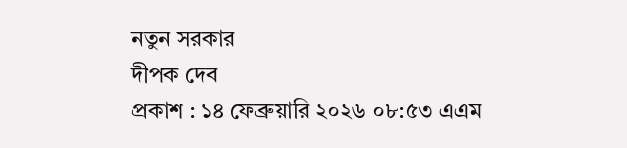নতুন সরকার
দীপক দেব
প্রকাশ : ১৪ ফেব্রুয়ারি ২০২৬ ০৮:৫৩ এএম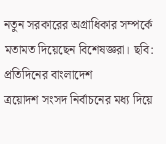নতুন সরকারের অগ্রাধিকার সম্পর্কে মতামত দিয়েছেন বিশেষজ্ঞরা। ছবি: প্রতিদিনের বাংলাদেশ
ত্রয়োদশ সংসদ নির্বাচনের মধ্য দিয়ে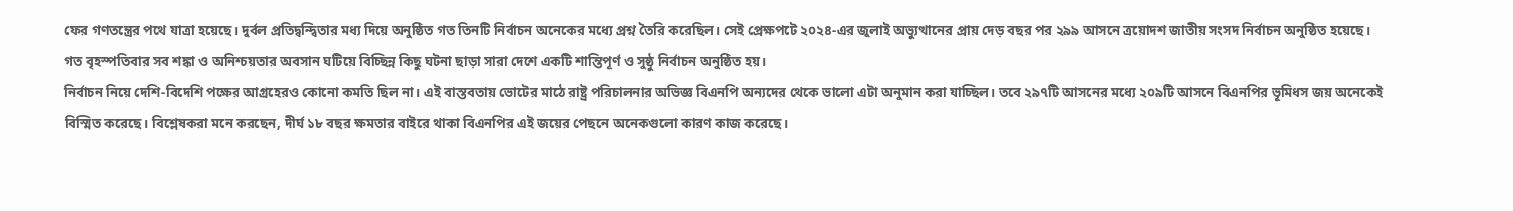ফের গণতন্ত্রের পথে যাত্রা হয়েছে। দুর্বল প্রতিদ্বন্দ্বিতার মধ্য দিয়ে অনুষ্ঠিত গত তিনটি নির্বাচন অনেকের মধ্যে প্রশ্ন তৈরি করেছিল। সেই প্রেক্ষপটে ২০২৪-এর জুলাই অভ্যুত্থানের প্রায় দেড় বছর পর ২৯৯ আসনে ত্রয়োদশ জাতীয় সংসদ নির্বাচন অনুষ্ঠিত হয়েছে। গত বৃহস্পতিবার সব শঙ্কা ও অনিশ্চয়তার অবসান ঘটিয়ে বিচ্ছিন্ন কিছু ঘটনা ছাড়া সারা দেশে একটি শান্তিপূর্ণ ও সুষ্ঠু নির্বাচন অনুষ্ঠিত হয়।
নির্বাচন নিয়ে দেশি-বিদেশি পক্ষের আগ্রহেরও কোনো কমতি ছিল না। এই বাস্তবতায় ভোটের মাঠে রাষ্ট্র পরিচালনার অভিজ্ঞ বিএনপি অন্যদের থেকে ভালো এটা অনুমান করা যাচ্ছিল। তবে ২৯৭টি আসনের মধ্যে ২০৯টি আসনে বিএনপির ভূমিধস জয় অনেকেই বিস্মিত করেছে। বিশ্লেষকরা মনে করছেন, দীর্ঘ ১৮ বছর ক্ষমতার বাইরে থাকা বিএনপির এই জয়ের পেছনে অনেকগুলো কারণ কাজ করেছে।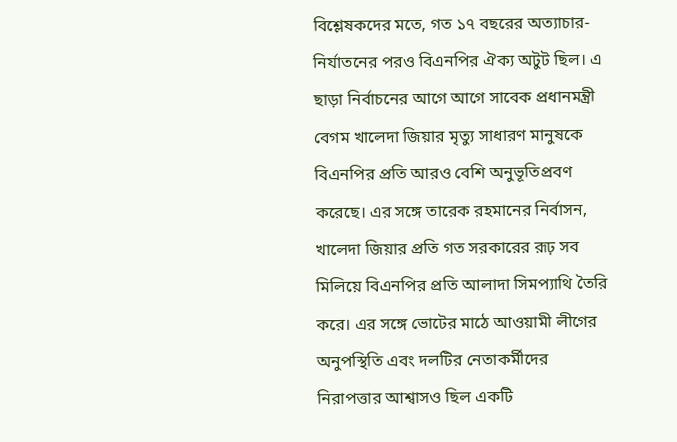বিশ্লেষকদের মতে, গত ১৭ বছরের অত্যাচার-নির্যাতনের পরও বিএনপির ঐক্য অটুট ছিল। এ ছাড়া নির্বাচনের আগে আগে সাবেক প্রধানমন্ত্রী বেগম খালেদা জিয়ার মৃত্যু সাধারণ মানুষকে বিএনপির প্রতি আরও বেশি অনুভূতিপ্রবণ করেছে। এর সঙ্গে তারেক রহমানের নির্বাসন, খালেদা জিয়ার প্রতি গত সরকারের রূঢ় সব মিলিয়ে বিএনপির প্রতি আলাদা সিমপ্যাথি তৈরি করে। এর সঙ্গে ভোটের মাঠে আওয়ামী লীগের অনুপস্থিতি এবং দলটির নেতাকর্মীদের নিরাপত্তার আশ্বাসও ছিল একটি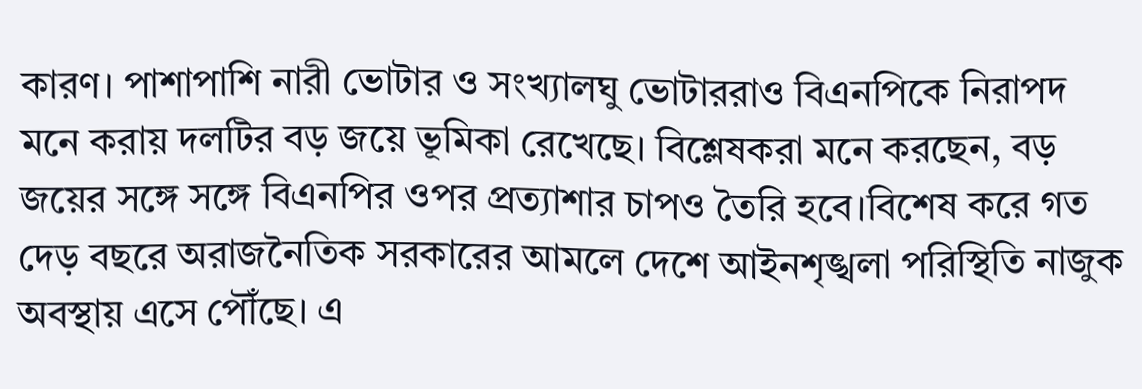কারণ। পাশাপাশি নারী ভোটার ও সংখ্যালঘু ভোটাররাও বিএনপিকে নিরাপদ মনে করায় দলটির বড় জয়ে ভূমিকা রেখেছে। বিশ্লেষকরা মনে করছেন, বড় জয়ের সঙ্গে সঙ্গে বিএনপির ওপর প্রত্যাশার চাপও তৈরি হবে।বিশেষ করে গত দেড় বছরে অরাজনৈতিক সরকারের আমলে দেশে আইনশৃঙ্খলা পরিস্থিতি নাজুক অবস্থায় এসে পৌঁছে। এ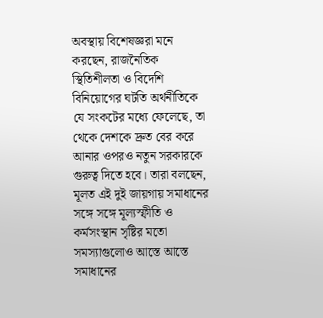অবস্থায় বিশেষজ্ঞরা মনে করছেন, রাজনৈতিক স্থিতিশীলতা ও বিদেশি বিনিয়োগের ঘটতি অর্থনীতিকে যে সংকটের মধ্যে ফেলেছে, তা থেকে দেশকে দ্রুত বের করে আনার ওপরও নতুন সরকারকে গুরুত্ব দিতে হবে। তারা বলছেন, মূলত এই দুই জায়গায় সমাধানের সঙ্গে সঙ্গে মূল্যস্ফীতি ও কর্মসংস্থান সৃষ্টির মতো সমস্যাগুলোও আস্তে আস্তে সমাধানের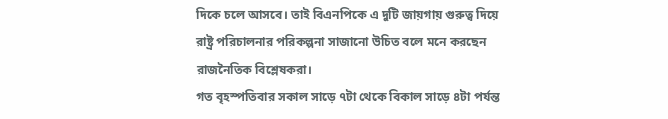দিকে চলে আসবে। তাই বিএনপিকে এ দুটি জায়গায় গুরুত্ব দিয়ে রাষ্ট্র পরিচালনার পরিকল্পনা সাজানো উচিত বলে মনে করছেন রাজনৈতিক বিশ্লেষকরা।
গত বৃহস্পতিবার সকাল সাড়ে ৭টা থেকে বিকাল সাড়ে ৪টা পর্যন্ত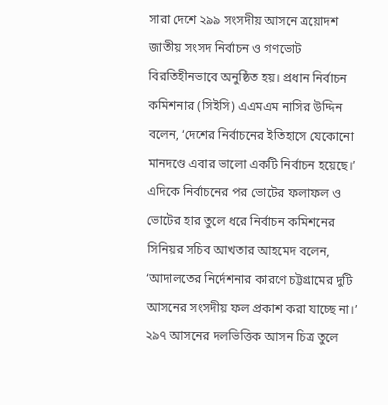সারা দেশে ২৯৯ সংসদীয় আসনে ত্রয়োদশ জাতীয় সংসদ নির্বাচন ও গণভোট বিরতিহীনভাবে অনুষ্ঠিত হয়। প্রধান নির্বাচন কমিশনার (সিইসি) এএমএম নাসির উদ্দিন বলেন, ‘দেশের নির্বাচনের ইতিহাসে যেকোনো মানদণ্ডে এবার ভালো একটি নির্বাচন হয়েছে।’ এদিকে নির্বাচনের পর ভোটের ফলাফল ও ভোটের হার তুলে ধরে নির্বাচন কমিশনের সিনিয়র সচিব আখতার আহমেদ বলেন, ‘আদালতের নির্দেশনার কারণে চট্টগ্রামের দুটি আসনের সংসদীয় ফল প্রকাশ করা যাচ্ছে না।’ ২৯৭ আসনের দলভিত্তিক আসন চিত্র তুলে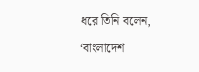ধরে তিনি বলেন, ‘বাংলাদেশ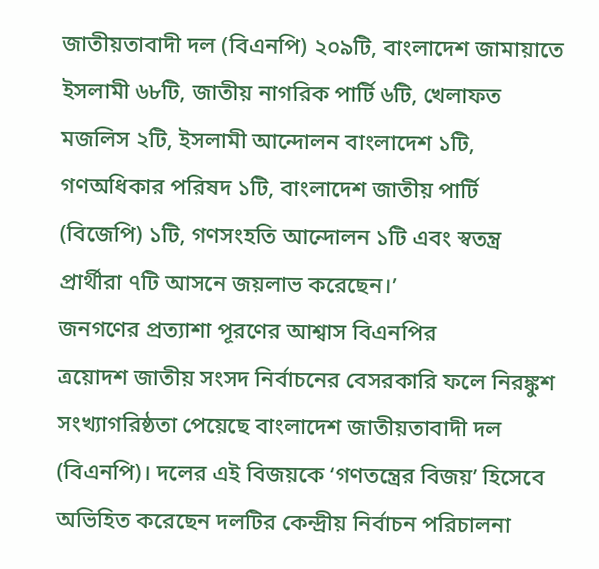জাতীয়তাবাদী দল (বিএনপি) ২০৯টি, বাংলাদেশ জামায়াতে ইসলামী ৬৮টি, জাতীয় নাগরিক পার্টি ৬টি, খেলাফত মজলিস ২টি, ইসলামী আন্দোলন বাংলাদেশ ১টি, গণঅধিকার পরিষদ ১টি, বাংলাদেশ জাতীয় পার্টি (বিজেপি) ১টি, গণসংহতি আন্দোলন ১টি এবং স্বতন্ত্র প্রার্থীরা ৭টি আসনে জয়লাভ করেছেন।’
জনগণের প্রত্যাশা পূরণের আশ্বাস বিএনপির
ত্রয়োদশ জাতীয় সংসদ নির্বাচনের বেসরকারি ফলে নিরঙ্কুশ সংখ্যাগরিষ্ঠতা পেয়েছে বাংলাদেশ জাতীয়তাবাদী দল (বিএনপি)। দলের এই বিজয়কে ‘গণতন্ত্রের বিজয়’ হিসেবে অভিহিত করেছেন দলটির কেন্দ্রীয় নির্বাচন পরিচালনা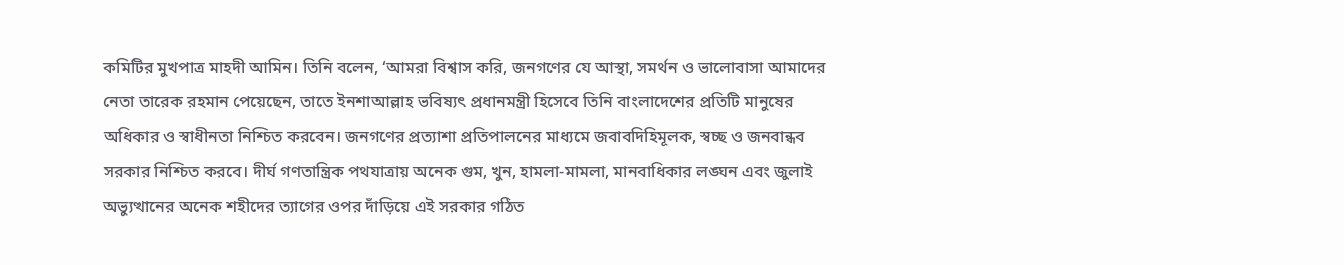কমিটির মুখপাত্র মাহদী আমিন। তিনি বলেন, ‘আমরা বিশ্বাস করি, জনগণের যে আস্থা, সমর্থন ও ভালোবাসা আমাদের নেতা তারেক রহমান পেয়েছেন, তাতে ইনশাআল্লাহ ভবিষ্যৎ প্রধানমন্ত্রী হিসেবে তিনি বাংলাদেশের প্রতিটি মানুষের অধিকার ও স্বাধীনতা নিশ্চিত করবেন। জনগণের প্রত্যাশা প্রতিপালনের মাধ্যমে জবাবদিহিমূলক, স্বচ্ছ ও জনবান্ধব সরকার নিশ্চিত করবে। দীর্ঘ গণতান্ত্রিক পথযাত্রায় অনেক গুম, খুন, হামলা-মামলা, মানবাধিকার লঙ্ঘন এবং জুলাই অভ্যুত্থানের অনেক শহীদের ত্যাগের ওপর দাঁড়িয়ে এই সরকার গঠিত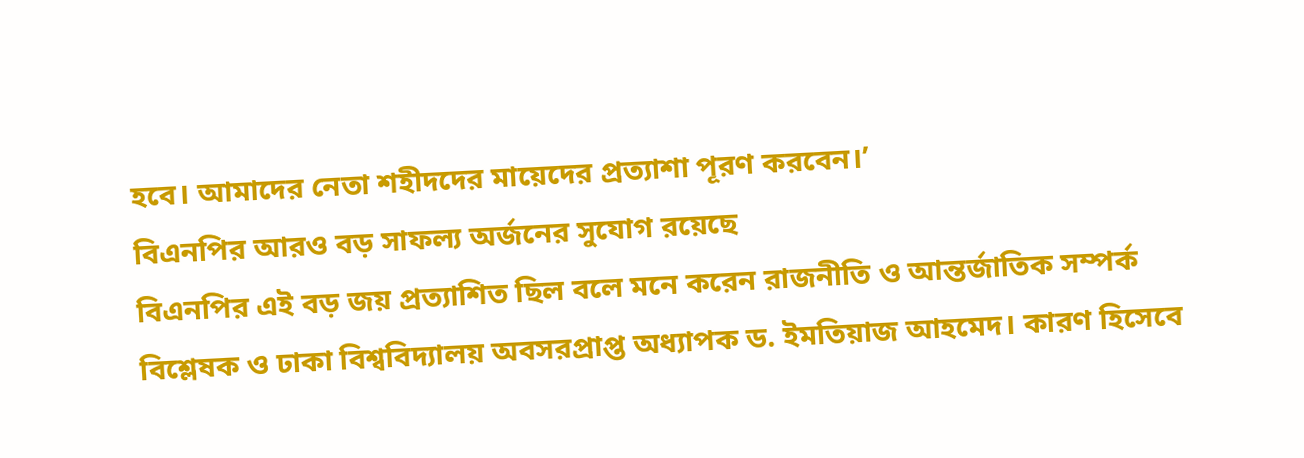হবে। আমাদের নেতা শহীদদের মায়েদের প্রত্যাশা পূরণ করবেন।’
বিএনপির আরও বড় সাফল্য অর্জনের সুযোগ রয়েছে
বিএনপির এই বড় জয় প্রত্যাশিত ছিল বলে মনে করেন রাজনীতি ও আন্তর্জাতিক সম্পর্ক বিশ্লেষক ও ঢাকা বিশ্ববিদ্যালয় অবসরপ্রাপ্ত অধ্যাপক ড. ইমতিয়াজ আহমেদ। কারণ হিসেবে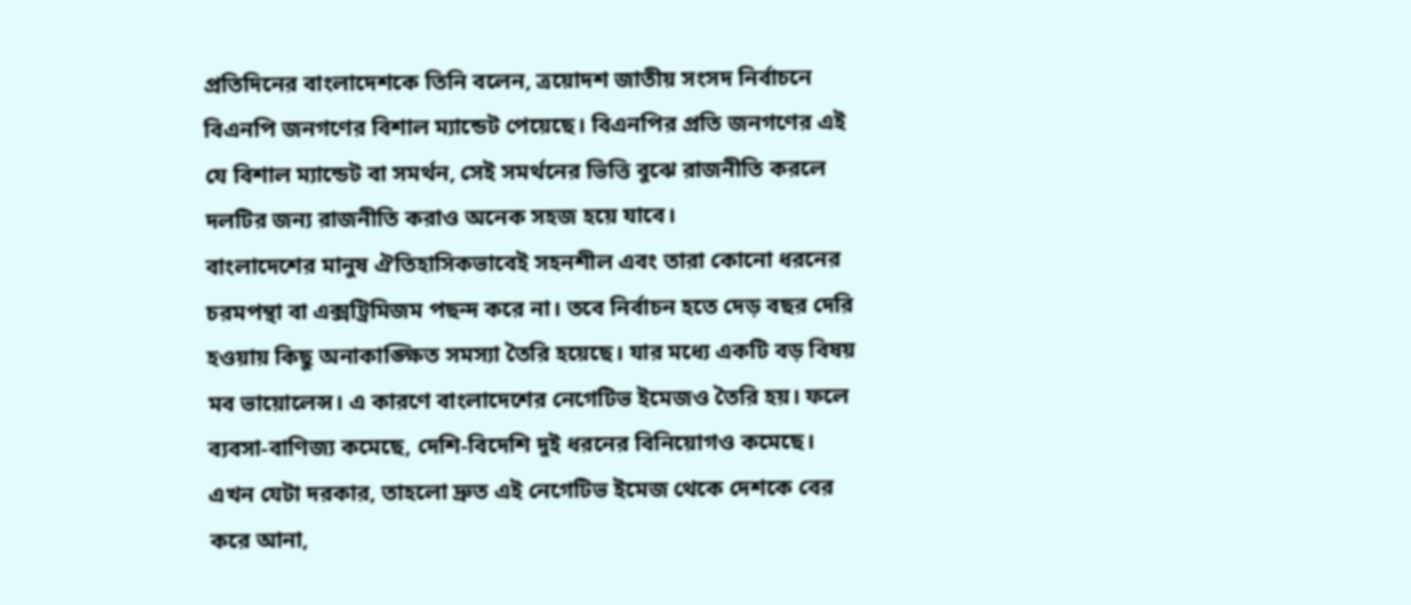প্রতিদিনের বাংলাদেশকে তিনি বলেন, ত্রয়োদশ জাতীয় সংসদ নির্বাচনে বিএনপি জনগণের বিশাল ম্যান্ডেট পেয়েছে। বিএনপির প্রতি জনগণের এই যে বিশাল ম্যান্ডেট বা সমর্থন, সেই সমর্থনের ভিত্তি বুঝে রাজনীতি করলে দলটির জন্য রাজনীতি করাও অনেক সহজ হয়ে যাবে।
বাংলাদেশের মানুষ ঐতিহাসিকভাবেই সহনশীল এবং তারা কোনো ধরনের চরমপন্থা বা এক্সট্রিমিজম পছন্দ করে না। তবে নির্বাচন হতে দেড় বছর দেরি হওয়ায় কিছু অনাকাঙ্ক্ষিত সমস্যা তৈরি হয়েছে। যার মধ্যে একটি বড় বিষয় মব ভায়োলেন্স। এ কারণে বাংলাদেশের নেগেটিভ ইমেজও তৈরি হয়। ফলে ব্যবসা-বাণিজ্য কমেছে, দেশি-বিদেশি দুই ধরনের বিনিয়োগও কমেছে।
এখন যেটা দরকার, তাহলো দ্রুত এই নেগেটিভ ইমেজ থেকে দেশকে বের করে আনা,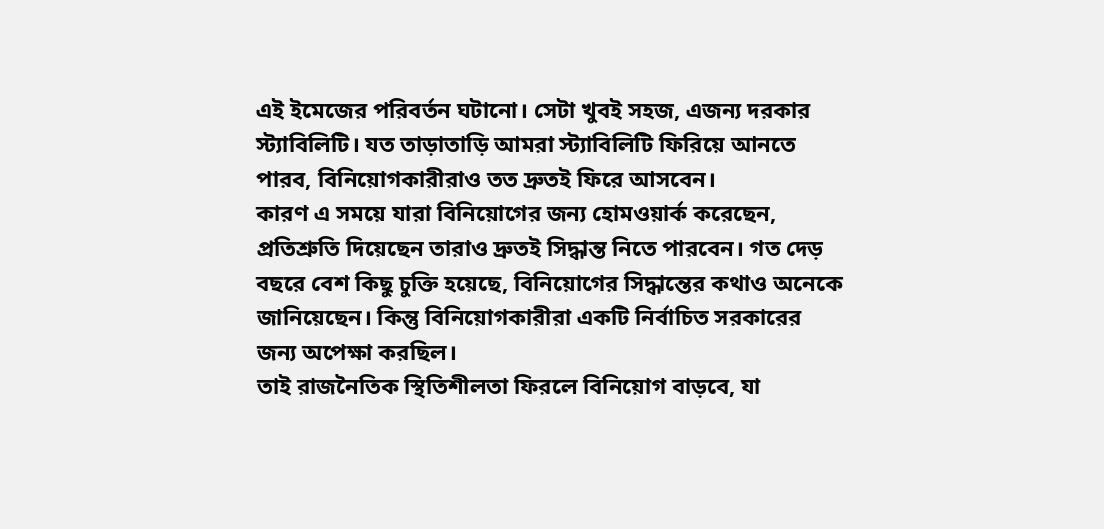এই ইমেজের পরিবর্তন ঘটানো। সেটা খুবই সহজ, এজন্য দরকার স্ট্যাবিলিটি। যত তাড়াতাড়ি আমরা স্ট্যাবিলিটি ফিরিয়ে আনতে পারব, বিনিয়োগকারীরাও তত দ্রুতই ফিরে আসবেন।
কারণ এ সময়ে যারা বিনিয়োগের জন্য হোমওয়ার্ক করেছেন, প্রতিশ্রুতি দিয়েছেন তারাও দ্রুতই সিদ্ধান্ত নিতে পারবেন। গত দেড় বছরে বেশ কিছু চুক্তি হয়েছে, বিনিয়োগের সিদ্ধান্তের কথাও অনেকে জানিয়েছেন। কিন্তু বিনিয়োগকারীরা একটি নির্বাচিত সরকারের জন্য অপেক্ষা করছিল।
তাই রাজনৈতিক স্থিতিশীলতা ফিরলে বিনিয়োগ বাড়বে, যা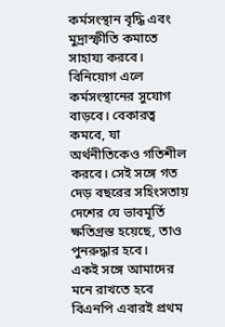কর্মসংস্থান বৃদ্ধি এবং মুদ্রাস্ফীতি কমাতে সাহায্য করবে। বিনিয়োগ এলে কর্মসংস্থানের সুযোগ বাড়বে। বেকারত্ব কমবে, যা অর্থনীতিকেও গতিশীল করবে। সেই সঙ্গে গত দেড় বছরের সহিংসতায় দেশের যে ভাবমূর্তি ক্ষতিগ্রস্ত হয়েছে, তাও পুনরুদ্ধার হবে।
একই সঙ্গে আমাদের মনে রাখতে হবে বিএনপি এবারই প্রথম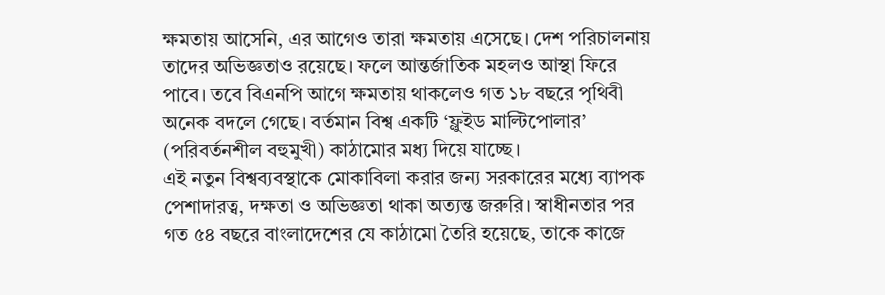ক্ষমতায় আসেনি, এর আগেও তারা ক্ষমতায় এসেছে। দেশ পরিচালনায় তাদের অভিজ্ঞতাও রয়েছে। ফলে আন্তর্জাতিক মহলও আস্থা ফিরে পাবে। তবে বিএনপি আগে ক্ষমতায় থাকলেও গত ১৮ বছরে পৃথিবী অনেক বদলে গেছে। বর্তমান বিশ্ব একটি ‘ফ্লুইড মাল্টিপোলার’ (পরিবর্তনশীল বহুমুখী) কাঠামোর মধ্য দিয়ে যাচ্ছে।
এই নতুন বিশ্বব্যবস্থাকে মোকাবিলা করার জন্য সরকারের মধ্যে ব্যাপক পেশাদারত্ব, দক্ষতা ও অভিজ্ঞতা থাকা অত্যন্ত জরুরি। স্বাধীনতার পর গত ৫৪ বছরে বাংলাদেশের যে কাঠামো তৈরি হয়েছে, তাকে কাজে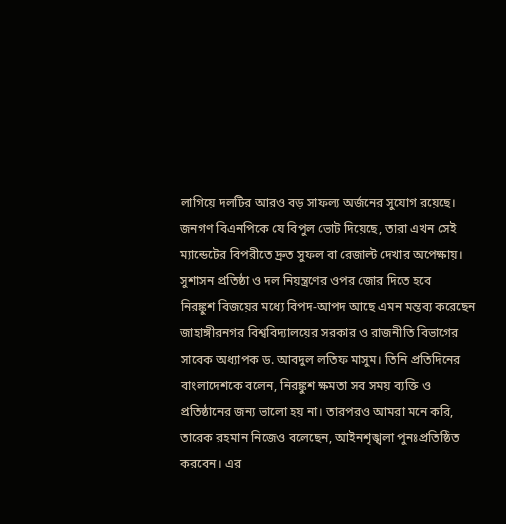লাগিয়ে দলটির আরও বড় সাফল্য অর্জনের সুযোগ রয়েছে। জনগণ বিএনপিকে যে বিপুল ভোট দিয়েছে, তারা এখন সেই ম্যান্ডেটের বিপরীতে দ্রুত সুফল বা রেজাল্ট দেখার অপেক্ষায়।
সুশাসন প্রতিষ্ঠা ও দল নিয়ন্ত্রণের ওপর জোর দিতে হবে
নিরঙ্কুশ বিজয়ের মধ্যে বিপদ-আপদ আছে এমন মন্তব্য করেছেন জাহাঙ্গীরনগর বিশ্ববিদ্যালয়ের সরকার ও রাজনীতি বিভাগের সাবেক অধ্যাপক ড. আবদুল লতিফ মাসুম। তিনি প্রতিদিনের বাংলাদেশকে বলেন, নিরঙ্কুশ ক্ষমতা সব সময় ব্যক্তি ও প্রতিষ্ঠানের জন্য ভালো হয় না। তারপরও আমরা মনে করি, তারেক রহমান নিজেও বলেছেন, আইনশৃঙ্খলা পুনঃপ্রতিষ্ঠিত করবেন। এর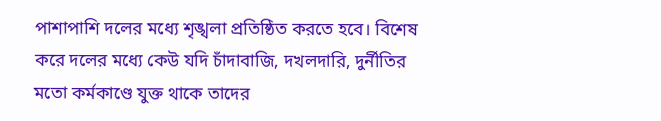পাশাপাশি দলের মধ্যে শৃঙ্খলা প্রতিষ্ঠিত করতে হবে। বিশেষ করে দলের মধ্যে কেউ যদি চাঁদাবাজি, দখলদারি, দুর্নীতির মতো কর্মকাণ্ডে যুক্ত থাকে তাদের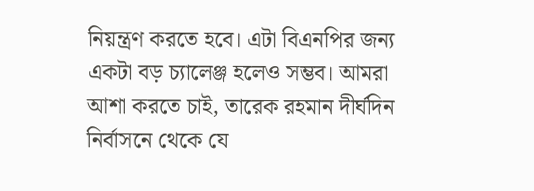নিয়ন্ত্রণ করতে হবে। এটা বিএনপির জন্য একটা বড় চ্যালেঞ্জ হলেও সম্ভব। আমরা আশা করতে চাই, তারেক রহমান দীর্ঘদিন নির্বাসনে থেকে যে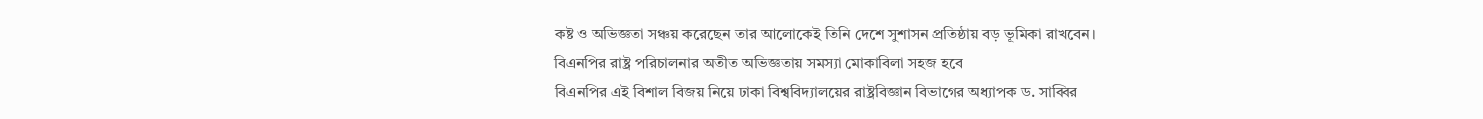কষ্ট ও অভিজ্ঞতা সঞ্চয় করেছেন তার আলোকেই তিনি দেশে সুশাসন প্রতিষ্ঠায় বড় ভূমিকা রাখবেন।
বিএনপির রাষ্ট্র পরিচালনার অতীত অভিজ্ঞতায় সমস্যা মোকাবিলা সহজ হবে
বিএনপির এই বিশাল বিজয় নিয়ে ঢাকা বিশ্ববিদ্যালয়ের রাষ্ট্রবিজ্ঞান বিভাগের অধ্যাপক ড. সাব্বির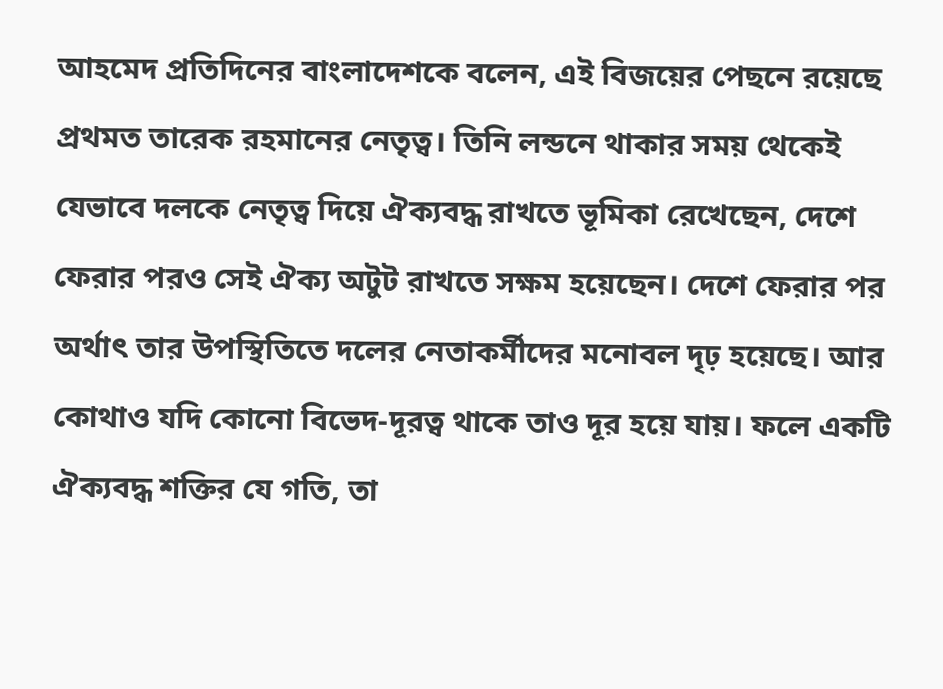আহমেদ প্রতিদিনের বাংলাদেশকে বলেন, এই বিজয়ের পেছনে রয়েছে প্রথমত তারেক রহমানের নেতৃত্ব। তিনি লন্ডনে থাকার সময় থেকেই যেভাবে দলকে নেতৃত্ব দিয়ে ঐক্যবদ্ধ রাখতে ভূমিকা রেখেছেন, দেশে ফেরার পরও সেই ঐক্য অটুট রাখতে সক্ষম হয়েছেন। দেশে ফেরার পর অর্থাৎ তার উপস্থিতিতে দলের নেতাকর্মীদের মনোবল দৃঢ় হয়েছে। আর কোথাও যদি কোনো বিভেদ-দূরত্ব থাকে তাও দূর হয়ে যায়। ফলে একটি ঐক্যবদ্ধ শক্তির যে গতি, তা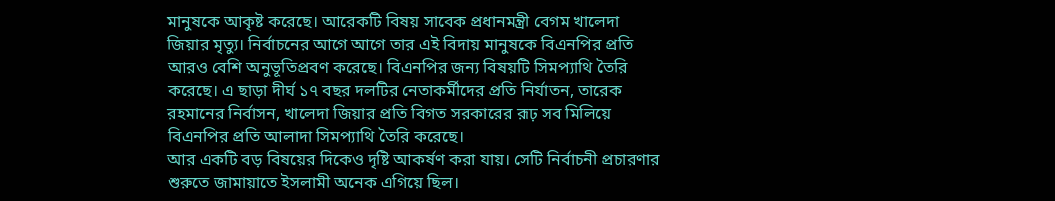মানুষকে আকৃষ্ট করেছে। আরেকটি বিষয় সাবেক প্রধানমন্ত্রী বেগম খালেদা জিয়ার মৃত্যু। নির্বাচনের আগে আগে তার এই বিদায় মানুষকে বিএনপির প্রতি আরও বেশি অনুভূতিপ্রবণ করেছে। বিএনপির জন্য বিষয়টি সিমপ্যাথি তৈরি করেছে। এ ছাড়া দীর্ঘ ১৭ বছর দলটির নেতাকর্মীদের প্রতি নির্যাতন, তারেক রহমানের নির্বাসন, খালেদা জিয়ার প্রতি বিগত সরকারের রূঢ় সব মিলিয়ে বিএনপির প্রতি আলাদা সিমপ্যাথি তৈরি করেছে।
আর একটি বড় বিষয়ের দিকেও দৃষ্টি আকর্ষণ করা যায়। সেটি নির্বাচনী প্রচারণার শুরুতে জামায়াতে ইসলামী অনেক এগিয়ে ছিল।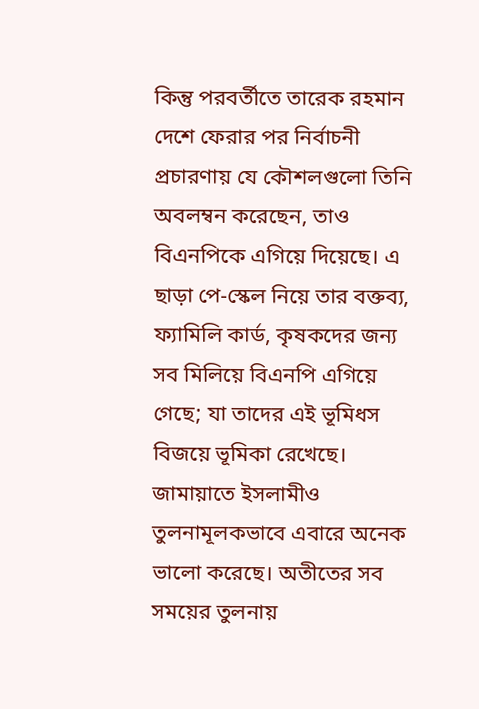কিন্তু পরবর্তীতে তারেক রহমান দেশে ফেরার পর নির্বাচনী প্রচারণায় যে কৌশলগুলো তিনি অবলম্বন করেছেন, তাও বিএনপিকে এগিয়ে দিয়েছে। এ ছাড়া পে-স্কেল নিয়ে তার বক্তব্য, ফ্যামিলি কার্ড, কৃষকদের জন্য সব মিলিয়ে বিএনপি এগিয়ে গেছে; যা তাদের এই ভূমিধস বিজয়ে ভূমিকা রেখেছে।
জামায়াতে ইসলামীও তুলনামূলকভাবে এবারে অনেক ভালো করেছে। অতীতের সব সময়ের তুলনায়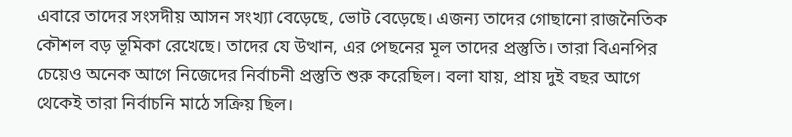এবারে তাদের সংসদীয় আসন সংখ্যা বেড়েছে, ভোট বেড়েছে। এজন্য তাদের গোছানো রাজনৈতিক কৌশল বড় ভূমিকা রেখেছে। তাদের যে উত্থান, এর পেছনের মূল তাদের প্রস্তুতি। তারা বিএনপির চেয়েও অনেক আগে নিজেদের নির্বাচনী প্রস্তুতি শুরু করেছিল। বলা যায়, প্রায় দুই বছর আগে থেকেই তারা নির্বাচনি মাঠে সক্রিয় ছিল।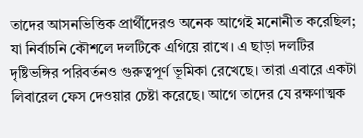তাদের আসনভিত্তিক প্রার্থীদেরও অনেক আগেই মনোনীত করেছিল; যা নির্বাচনি কৌশলে দলটিকে এগিয়ে রাখে। এ ছাড়া দলটির দৃষ্টিভঙ্গির পরিবর্তনও গুরুত্বপূর্ণ ভূমিকা রেখেছে। তারা এবারে একটা লিবারেল ফেস দেওয়ার চেষ্টা করেছে। আগে তাদের যে রক্ষণাত্মক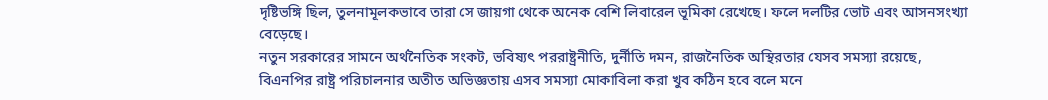দৃষ্টিভঙ্গি ছিল, তুলনামূলকভাবে তারা সে জায়গা থেকে অনেক বেশি লিবারেল ভূমিকা রেখেছে। ফলে দলটির ভোট এবং আসনসংখ্যা বেড়েছে।
নতুন সরকারের সামনে অর্থনৈতিক সংকট, ভবিষ্যৎ পররাষ্ট্রনীতি, দুর্নীতি দমন, রাজনৈতিক অস্থিরতার যেসব সমস্যা রয়েছে, বিএনপির রাষ্ট্র পরিচালনার অতীত অভিজ্ঞতায় এসব সমস্যা মোকাবিলা করা খুব কঠিন হবে বলে মনে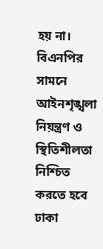হয় না।
বিএনপির সামনে আইনশৃঙ্খলা নিয়ন্ত্রণ ও স্থিতিশীলতা নিশ্চিত করতে হবে
ঢাকা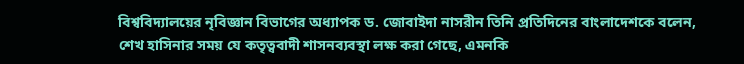বিশ্ববিদ্যালয়ের নৃবিজ্ঞান বিভাগের অধ্যাপক ড. জোবাইদা নাসরীন তিনি প্রতিদিনের বাংলাদেশকে বলেন, শেখ হাসিনার সময় যে কতৃত্ববাদী শাসনব্যবস্থা লক্ষ করা গেছে, এমনকি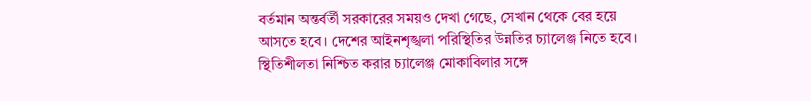বর্তমান অন্তর্বর্তী সরকারের সময়ও দেখা গেছে, সেখান থেকে বের হয়ে আসতে হবে। দেশের আইনশৃঙ্খলা পরিস্থিতির উন্নতির চ্যালেঞ্জ নিতে হবে। স্থিতিশীলতা নিশ্চিত করার চ্যালেঞ্জ মোকাবিলার সঙ্গে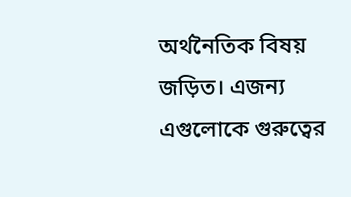অর্থনৈতিক বিষয় জড়িত। এজন্য এগুলোকে গুরুত্বের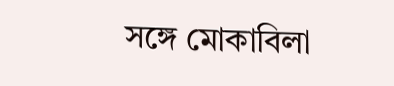সঙ্গে মোকাবিলা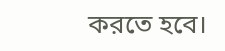করতে হবে।